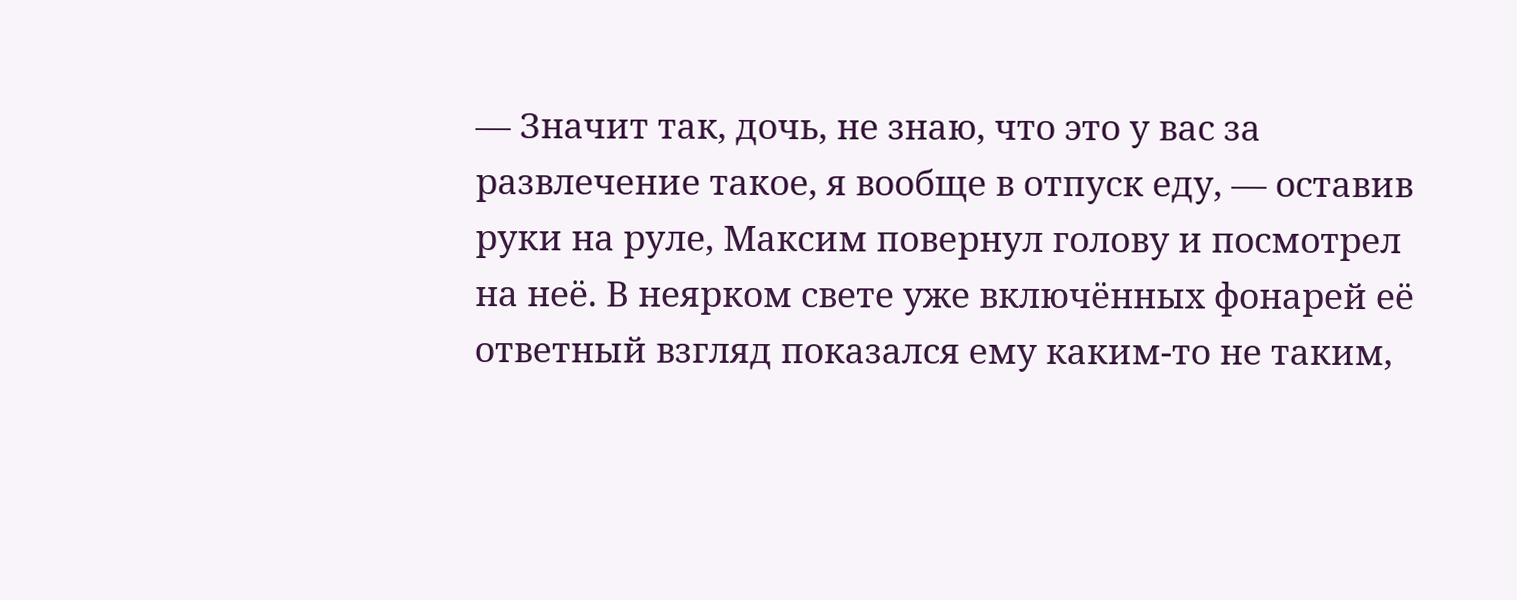— Значит так, дочь, не знаю, что это у вас за развлечение такое, я вообще в отпуск еду, — оставив руки на руле, Максим повернул голову и посмотрел на неё. В неярком свете уже включённых фонарей её ответный взгляд показался ему каким-то не таким,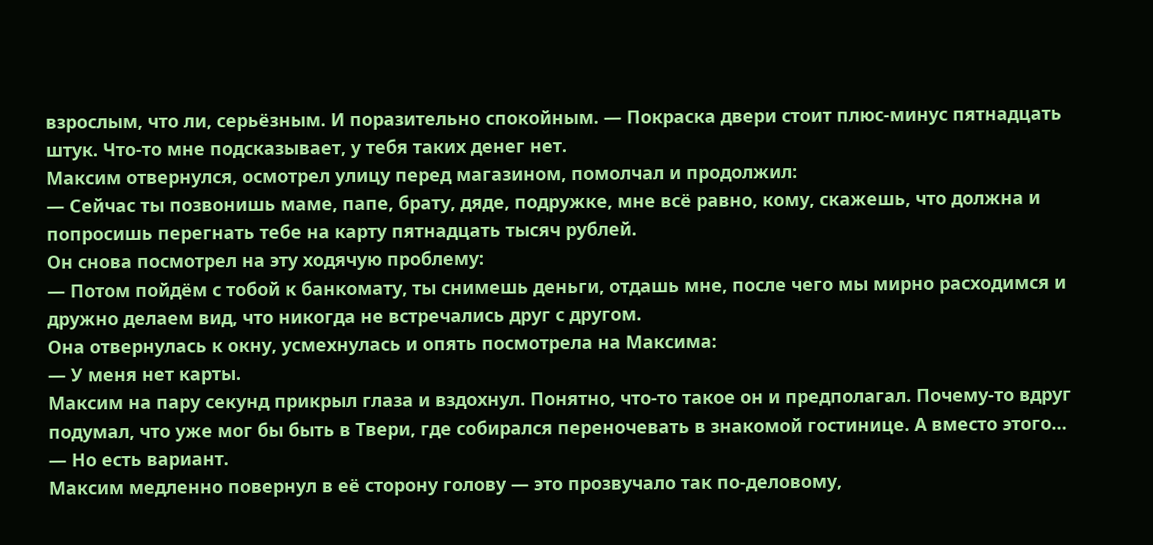взрослым, что ли, серьёзным. И поразительно спокойным. — Покраска двери стоит плюс-минус пятнадцать штук. Что-то мне подсказывает, у тебя таких денег нет.
Максим отвернулся, осмотрел улицу перед магазином, помолчал и продолжил:
— Сейчас ты позвонишь маме, папе, брату, дяде, подружке, мне всё равно, кому, скажешь, что должна и попросишь перегнать тебе на карту пятнадцать тысяч рублей.
Он снова посмотрел на эту ходячую проблему:
— Потом пойдём с тобой к банкомату, ты снимешь деньги, отдашь мне, после чего мы мирно расходимся и дружно делаем вид, что никогда не встречались друг с другом.
Она отвернулась к окну, усмехнулась и опять посмотрела на Максима:
— У меня нет карты.
Максим на пару секунд прикрыл глаза и вздохнул. Понятно, что-то такое он и предполагал. Почему-то вдруг подумал, что уже мог бы быть в Твери, где собирался переночевать в знакомой гостинице. А вместо этого…
— Но есть вариант.
Максим медленно повернул в её сторону голову — это прозвучало так по-деловому,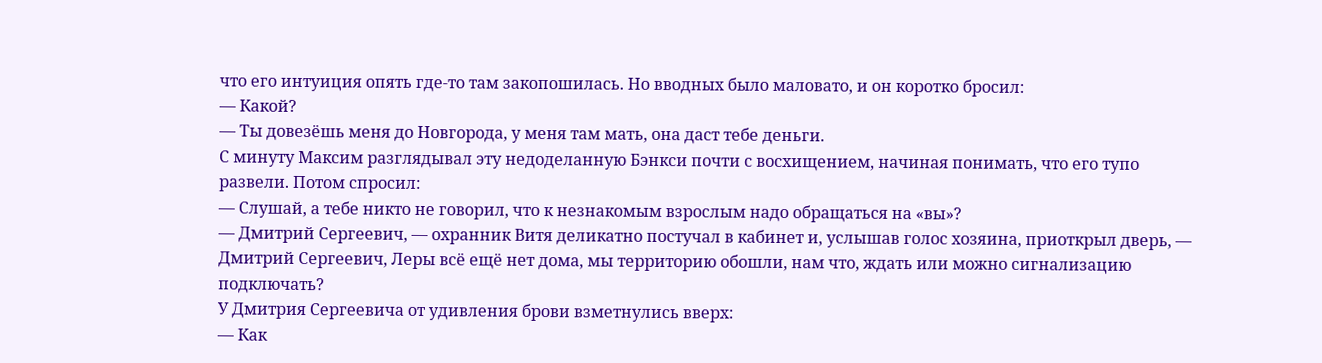что его интуиция опять где-то там закопошилась. Но вводных было маловато, и он коротко бросил:
— Какой?
— Ты довезёшь меня до Новгорода, у меня там мать, она даст тебе деньги.
С минуту Максим разглядывал эту недоделанную Бэнкси почти с восхищением, начиная понимать, что его тупо развели. Потом спросил:
— Слушай, а тебе никто не говорил, что к незнакомым взрослым надо обращаться на «вы»?
— Дмитрий Сергеевич, — охранник Витя деликатно постучал в кабинет и, услышав голос хозяина, приоткрыл дверь, — Дмитрий Сергеевич, Леры всё ещё нет дома, мы территорию обошли, нам что, ждать или можно сигнализацию подключать?
У Дмитрия Сергеевича от удивления брови взметнулись вверх:
— Как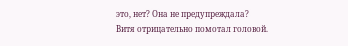это, нет? Она не предупреждала?
Витя отрицательно помотал головой.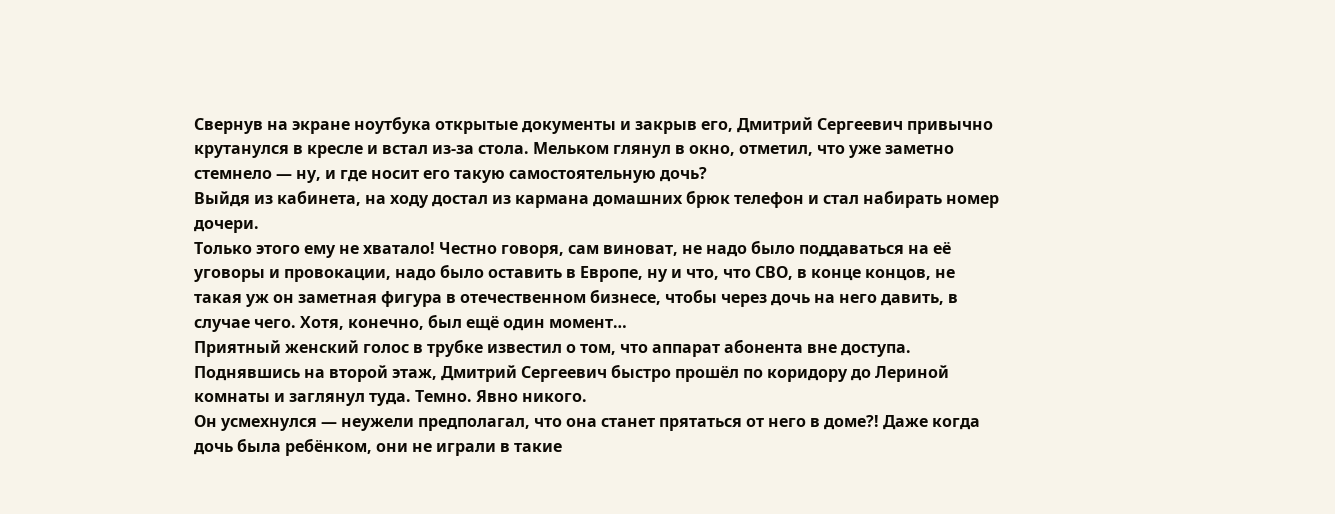Свернув на экране ноутбука открытые документы и закрыв его, Дмитрий Сергеевич привычно крутанулся в кресле и встал из-за стола. Мельком глянул в окно, отметил, что уже заметно стемнело — ну, и где носит его такую самостоятельную дочь?
Выйдя из кабинета, на ходу достал из кармана домашних брюк телефон и стал набирать номер дочери.
Только этого ему не хватало! Честно говоря, сам виноват, не надо было поддаваться на её уговоры и провокации, надо было оставить в Европе, ну и что, что СВО, в конце концов, не такая уж он заметная фигура в отечественном бизнесе, чтобы через дочь на него давить, в случае чего. Хотя, конечно, был ещё один момент…
Приятный женский голос в трубке известил о том, что аппарат абонента вне доступа.
Поднявшись на второй этаж, Дмитрий Сергеевич быстро прошёл по коридору до Лериной комнаты и заглянул туда. Темно. Явно никого.
Он усмехнулся — неужели предполагал, что она станет прятаться от него в доме?! Даже когда дочь была ребёнком, они не играли в такие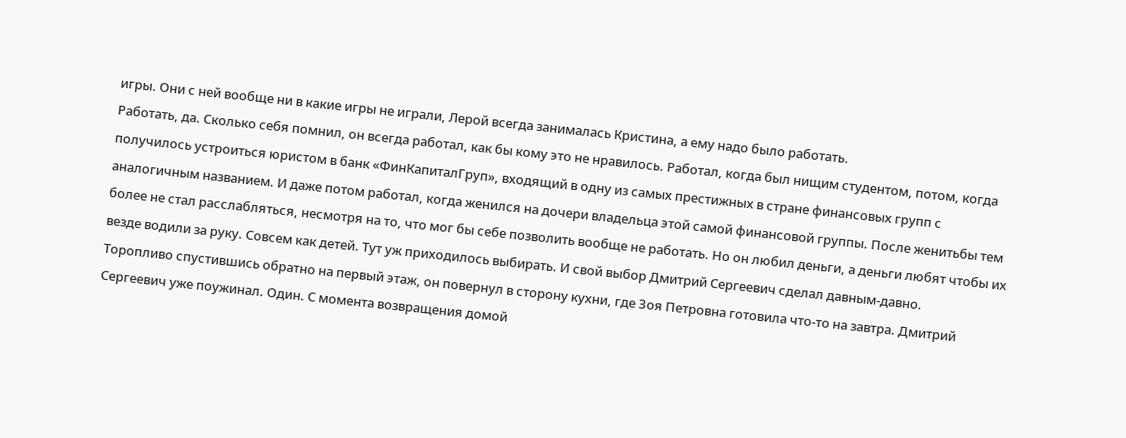игры. Они с ней вообще ни в какие игры не играли, Лерой всегда занималась Кристина, а ему надо было работать.
Работать, да. Сколько себя помнил, он всегда работал, как бы кому это не нравилось. Работал, когда был нищим студентом, потом, когда получилось устроиться юристом в банк «ФинКапиталГруп», входящий в одну из самых престижных в стране финансовых групп с аналогичным названием. И даже потом работал, когда женился на дочери владельца этой самой финансовой группы. После женитьбы тем более не стал расслабляться, несмотря на то, что мог бы себе позволить вообще не работать. Но он любил деньги, а деньги любят чтобы их везде водили за руку. Совсем как детей. Тут уж приходилось выбирать. И свой выбор Дмитрий Сергеевич сделал давным-давно.
Торопливо спустившись обратно на первый этаж, он повернул в сторону кухни, где Зоя Петровна готовила что-то на завтра. Дмитрий Сергеевич уже поужинал. Один. С момента возвращения домой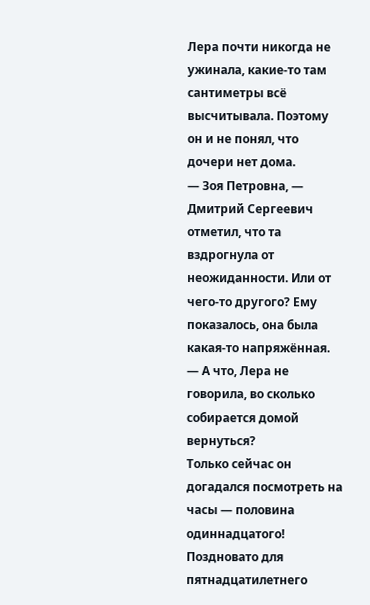Лера почти никогда не ужинала, какие-то там сантиметры всё высчитывала. Поэтому он и не понял, что дочери нет дома.
— Зоя Петровна, — Дмитрий Сергеевич отметил, что та вздрогнула от неожиданности. Или от чего-то другого? Ему показалось, она была какая-то напряжённая. — А что, Лера не говорила, во сколько собирается домой вернуться?
Только сейчас он догадался посмотреть на часы — половина одиннадцатого! Поздновато для пятнадцатилетнего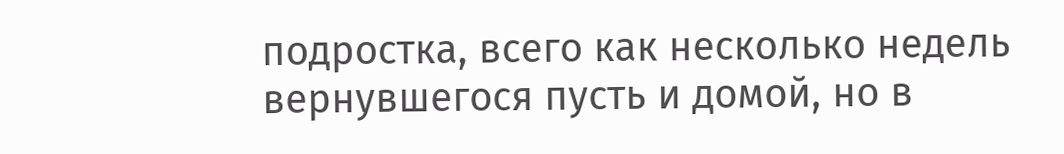подростка, всего как несколько недель вернувшегося пусть и домой, но в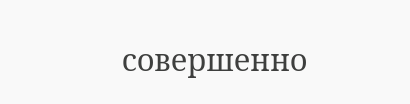совершенно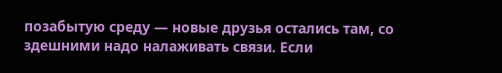позабытую среду — новые друзья остались там, со здешними надо налаживать связи. Если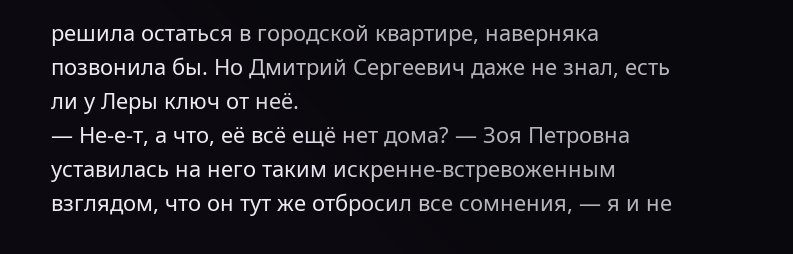решила остаться в городской квартире, наверняка позвонила бы. Но Дмитрий Сергеевич даже не знал, есть ли у Леры ключ от неё.
— Не-е-т, а что, её всё ещё нет дома? — Зоя Петровна уставилась на него таким искренне-встревоженным взглядом, что он тут же отбросил все сомнения, — я и не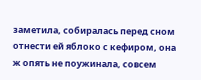заметила, собиралась перед сном отнести ей яблоко с кефиром, она ж опять не поужинала, совсем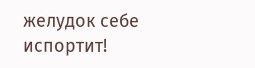желудок себе испортит!